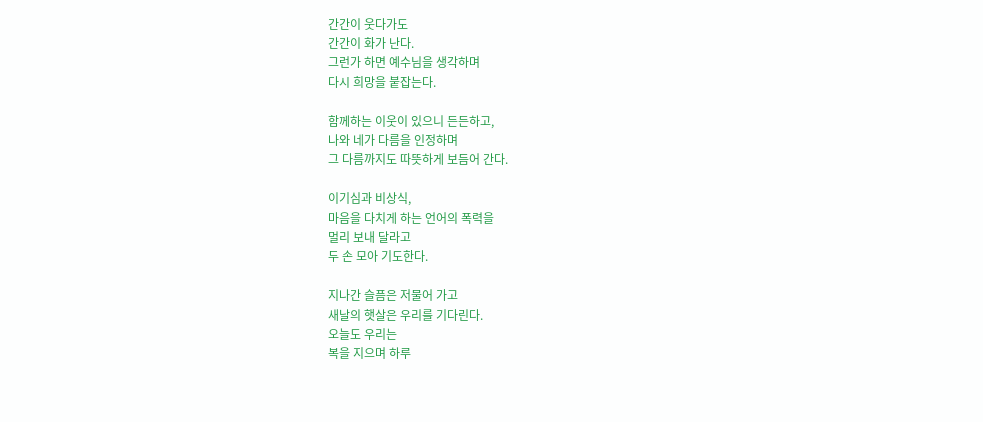간간이 웃다가도
간간이 화가 난다.
그런가 하면 예수님을 생각하며
다시 희망을 붙잡는다.

함께하는 이웃이 있으니 든든하고,
나와 네가 다름을 인정하며
그 다름까지도 따뜻하게 보듬어 간다.

이기심과 비상식,
마음을 다치게 하는 언어의 폭력을
멀리 보내 달라고
두 손 모아 기도한다.

지나간 슬픔은 저물어 가고
새날의 햇살은 우리를 기다린다.
오늘도 우리는
복을 지으며 하루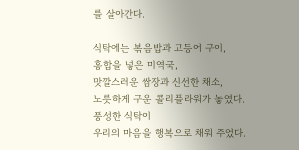를 살아간다.

식탁에는 볶음밥과 고등어 구이,
홍합을 넣은 미역국,
맛깔스러운 쌈장과 신선한 채소,
노릇하게 구운 콜리플라워가 놓였다.
풍성한 식탁이
우리의 마음을 행복으로 채워 주었다.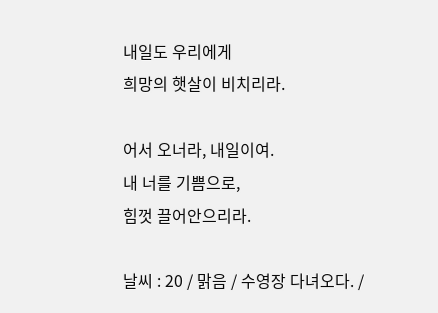내일도 우리에게
희망의 햇살이 비치리라.

어서 오너라, 내일이여.
내 너를 기쁨으로,
힘껏 끌어안으리라.

날씨 : 20 / 맑음 / 수영장 다녀오다. /